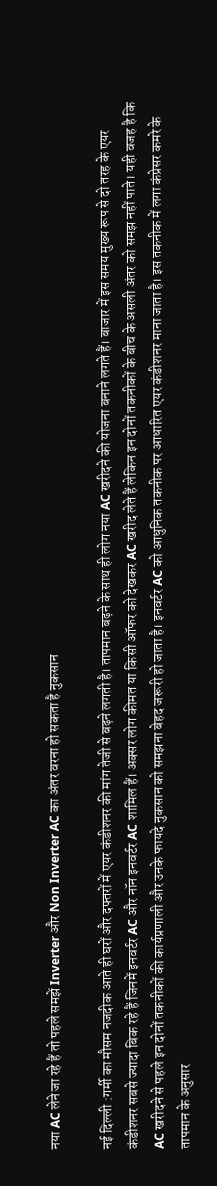नया AC लेने जा रहे हैं तो पहले समझें Inverter और Non Inverter AC का अंतर वरना हो सकता है नुकसान

नई दिल्ली :गर्मी का मौसम नजदीक आते ही घरों और दफ्तरों में एयर कंडीशनर की मांग तेजी से बढ़ने लगती है। तापमान बढ़ने के साथ ही लोग नया AC खरीदने की योजना बनाने लगते हैं। बाजार में इस समय मुख्य रूप से दो तरह के एयर कंडीशनर सबसे ज्यादा बिक रहे हैं जिनमें इनवर्टर AC और नॉन इनवर्टर AC शामिल हैं। अक्सर लोग कीमत या किसी ऑफर को देखकर AC खरीद लेते हैं लेकिन इन दोनों तकनीकों के बीच के असली अंतर को समझ नहीं पाते। यही वजह है कि AC खरीदने से पहले इन दोनों तकनीकों की कार्यप्रणाली और उनके फायदे नुकसान को समझना बेहद जरूरी हो जाता है। इनवर्टर AC को आधुनिक तकनीक पर आधारित एयर कंडीशनर माना जाता है। इस तकनीक में लगा कंप्रेसर कमरे के तापमान के अनुसार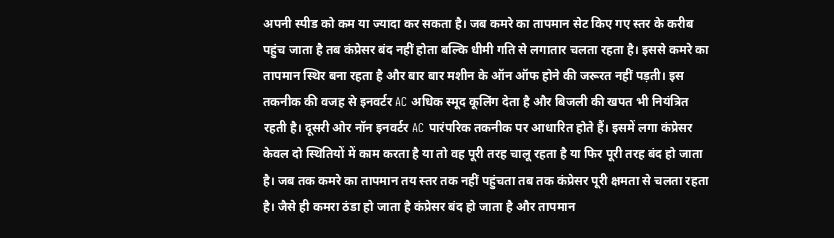अपनी स्पीड को कम या ज्यादा कर सकता है। जब कमरे का तापमान सेट किए गए स्तर के करीब पहुंच जाता है तब कंप्रेसर बंद नहीं होता बल्कि धीमी गति से लगातार चलता रहता है। इससे कमरे का तापमान स्थिर बना रहता है और बार बार मशीन के ऑन ऑफ होने की जरूरत नहीं पड़ती। इस तकनीक की वजह से इनवर्टर AC अधिक स्मूद कूलिंग देता है और बिजली की खपत भी नियंत्रित रहती है। दूसरी ओर नॉन इनवर्टर AC पारंपरिक तकनीक पर आधारित होते हैं। इसमें लगा कंप्रेसर केवल दो स्थितियों में काम करता है या तो वह पूरी तरह चालू रहता है या फिर पूरी तरह बंद हो जाता है। जब तक कमरे का तापमान तय स्तर तक नहीं पहुंचता तब तक कंप्रेसर पूरी क्षमता से चलता रहता है। जैसे ही कमरा ठंडा हो जाता है कंप्रेसर बंद हो जाता है और तापमान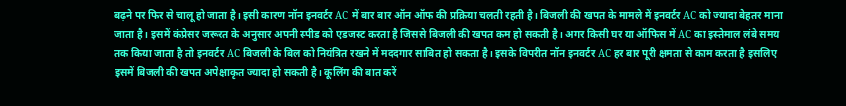बढ़ने पर फिर से चालू हो जाता है। इसी कारण नॉन इनवर्टर AC में बार बार ऑन ऑफ की प्रक्रिया चलती रहती है। बिजली की खपत के मामले में इनवर्टर AC को ज्यादा बेहतर माना जाता है। इसमें कंप्रेसर जरूरत के अनुसार अपनी स्पीड को एडजस्ट करता है जिससे बिजली की खपत कम हो सकती है। अगर किसी घर या ऑफिस में AC का इस्तेमाल लंबे समय तक किया जाता है तो इनवर्टर AC बिजली के बिल को नियंत्रित रखने में मददगार साबित हो सकता है। इसके विपरीत नॉन इनवर्टर AC हर बार पूरी क्षमता से काम करता है इसलिए इसमें बिजली की खपत अपेक्षाकृत ज्यादा हो सकती है। कूलिंग की बात करें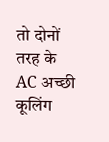तो दोनों तरह के AC अच्छी कूलिंग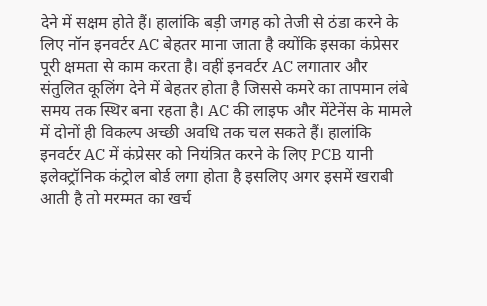देने में सक्षम होते हैं। हालांकि बड़ी जगह को तेजी से ठंडा करने के लिए नॉन इनवर्टर AC बेहतर माना जाता है क्योंकि इसका कंप्रेसर पूरी क्षमता से काम करता है। वहीं इनवर्टर AC लगातार और संतुलित कूलिंग देने में बेहतर होता है जिससे कमरे का तापमान लंबे समय तक स्थिर बना रहता है। AC की लाइफ और मेंटेनेंस के मामले में दोनों ही विकल्प अच्छी अवधि तक चल सकते हैं। हालांकि इनवर्टर AC में कंप्रेसर को नियंत्रित करने के लिए PCB यानी इलेक्ट्रॉनिक कंट्रोल बोर्ड लगा होता है इसलिए अगर इसमें खराबी आती है तो मरम्मत का खर्च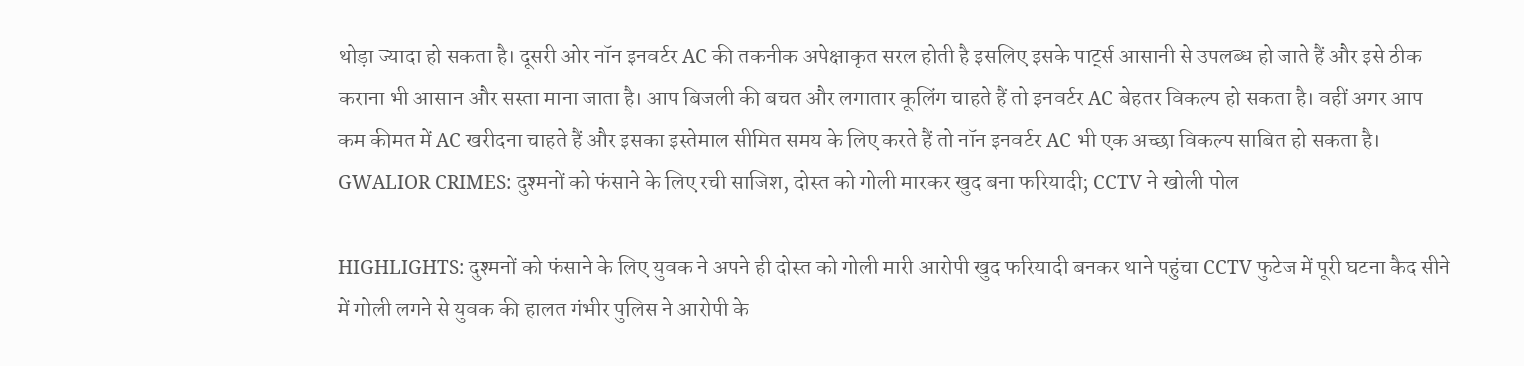थोड़ा ज्यादा हो सकता है। दूसरी ओर नॉन इनवर्टर AC की तकनीक अपेक्षाकृत सरल होती है इसलिए इसके पार्ट्स आसानी से उपलब्ध हो जाते हैं और इसे ठीक कराना भी आसान और सस्ता माना जाता है। आप बिजली की बचत और लगातार कूलिंग चाहते हैं तो इनवर्टर AC बेहतर विकल्प हो सकता है। वहीं अगर आप कम कीमत में AC खरीदना चाहते हैं और इसका इस्तेमाल सीमित समय के लिए करते हैं तो नॉन इनवर्टर AC भी एक अच्छा विकल्प साबित हो सकता है।
GWALIOR CRIMES: दुश्मनों को फंसाने के लिए रची साजिश, दोस्त को गोली मारकर खुद बना फरियादी; CCTV ने खोली पोल

HIGHLIGHTS: दुश्मनों को फंसाने के लिए युवक ने अपने ही दोस्त को गोली मारी आरोपी खुद फरियादी बनकर थाने पहुंचा CCTV फुटेज में पूरी घटना कैद सीने में गोली लगने से युवक की हालत गंभीर पुलिस ने आरोपी के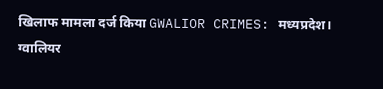खिलाफ मामला दर्ज किया GWALIOR CRIMES: मध्यप्रदेश। ग्वालियर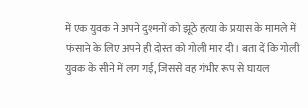में एक युवक ने अपने दुश्मनों को झूठे हत्या के प्रयास के मामले में फंसाने के लिए अपने ही दोस्त को गोली मार दी। बता दें कि गोली युवक के सीने में लग गई, जिससे वह गंभीर रूप से घायल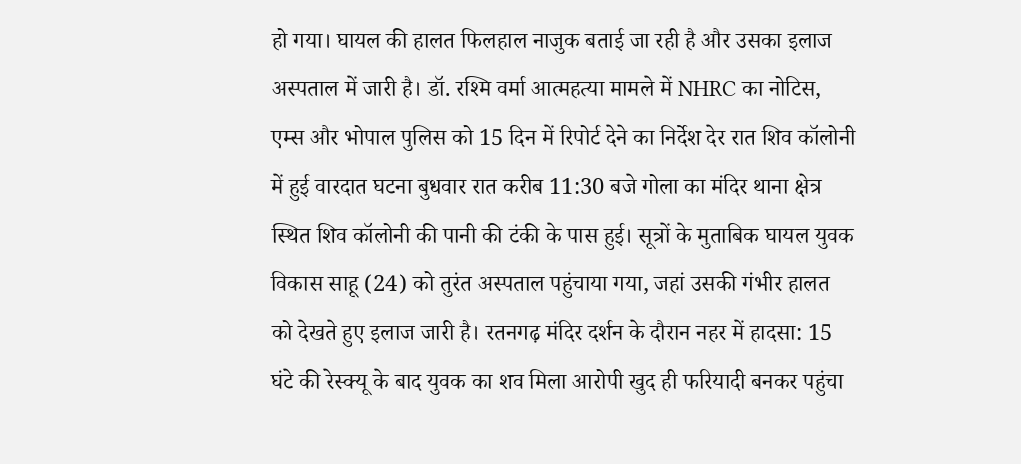हो गया। घायल की हालत फिलहाल नाजुक बताई जा रही है और उसका इलाज अस्पताल में जारी है। डॉ. रश्मि वर्मा आत्महत्या मामले में NHRC का नोटिस, एम्स और भोपाल पुलिस को 15 दिन में रिपोर्ट देने का निर्देश देर रात शिव कॉलोनी में हुई वारदात घटना बुधवार रात करीब 11:30 बजे गोला का मंदिर थाना क्षेत्र स्थित शिव कॉलोनी की पानी की टंकी के पास हुई। सूत्रों के मुताबिक घायल युवक विकास साहू (24) को तुरंत अस्पताल पहुंचाया गया, जहां उसकी गंभीर हालत को देखते हुए इलाज जारी है। रतनगढ़ मंदिर दर्शन के दौरान नहर में हादसा: 15 घंटे की रेस्क्यू के बाद युवक का शव मिला आरोपी खुद ही फरियादी बनकर पहुंचा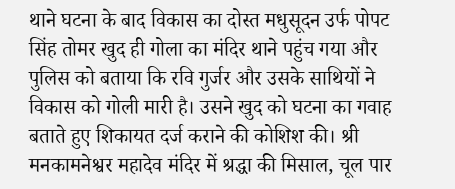थाने घटना के बाद विकास का दोस्त मधुसूदन उर्फ पोपट सिंह तोमर खुद ही गोला का मंदिर थाने पहुंच गया और पुलिस को बताया कि रवि गुर्जर और उसके साथियों ने विकास को गोली मारी है। उसने खुद को घटना का गवाह बताते हुए शिकायत दर्ज कराने की कोशिश की। श्री मनकामनेश्वर महादेव मंदिर में श्रद्धा की मिसाल, चूल पार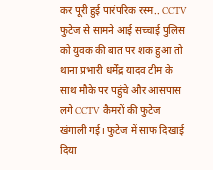कर पूरी हुई पारंपरिक रस्म.. CCTV फुटेज से सामने आई सच्चाई पुलिस को युवक की बात पर शक हुआ तो थाना प्रभारी धर्मेंद्र यादव टीम के साथ मौके पर पहुंचे और आसपास लगे CCTV कैमरों की फुटेज खंगाली गई। फुटेज में साफ दिखाई दिया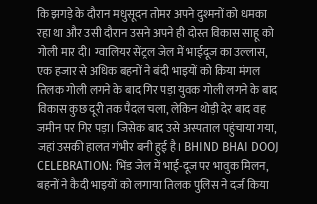कि झगड़े के दौरान मधुसूदन तोमर अपने दुश्मनों को धमका रहा था और उसी दौरान उसने अपने ही दोस्त विकास साहू को गोली मार दी। ग्वालियर सेंट्रल जेल में भाईदूज का उल्लास, एक हजार से अधिक बहनों ने बंदी भाइयों को किया मंगल तिलक गोली लगने के बाद गिर पड़ा युवक गोली लगने के बाद विकास कुछ दूरी तक पैदल चला, लेकिन थोड़ी देर बाद वह जमीन पर गिर पड़ा। जिसेक बाद उसे अस्पताल पहुंचाया गया, जहां उसकी हालत गंभीर बनी हुई है। BHIND BHAI DOOJ CELEBRATION: भिंड जेल में भाई-दूज पर भावुक मिलन, बहनों ने कैदी भाइयों को लगाया तिलक पुलिस ने दर्ज किया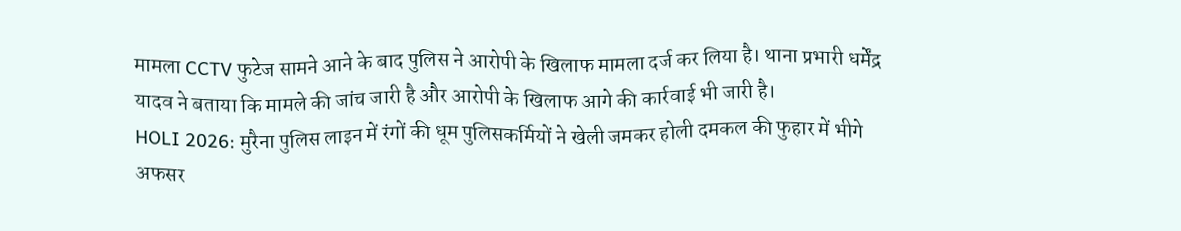मामला CCTV फुटेज सामने आने के बाद पुलिस ने आरोपी के खिलाफ मामला दर्ज कर लिया है। थाना प्रभारी धर्मेंद्र यादव ने बताया कि मामले की जांच जारी है और आरोपी के खिलाफ आगे की कार्रवाई भी जारी है।
HOLI 2026: मुरैना पुलिस लाइन में रंगों की धूम पुलिसकर्मियों ने खेली जमकर होली दमकल की फुहार में भीगे अफसर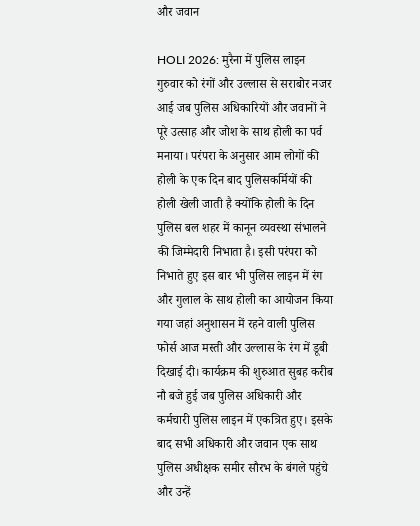और जवान

HOLI 2026: मुरैना में पुलिस लाइन गुरुवार को रंगों और उल्लास से सराबोर नजर आई जब पुलिस अधिकारियों और जवानों ने पूरे उत्साह और जोश के साथ होली का पर्व मनाया। परंपरा के अनुसार आम लोगों की होली के एक दिन बाद पुलिसकर्मियों की होली खेली जाती है क्योंकि होली के दिन पुलिस बल शहर में कानून व्यवस्था संभालने की जिम्मेदारी निभाता है। इसी परंपरा को निभाते हुए इस बार भी पुलिस लाइन में रंग और गुलाल के साथ होली का आयोजन किया गया जहां अनुशासन में रहने वाली पुलिस फोर्स आज मस्ती और उल्लास के रंग में डूबी दिखाई दी। कार्यक्रम की शुरुआत सुबह करीब नौ बजे हुई जब पुलिस अधिकारी और कर्मचारी पुलिस लाइन में एकत्रित हुए। इसके बाद सभी अधिकारी और जवान एक साथ पुलिस अधीक्षक समीर सौरभ के बंगले पहुंचे और उन्हें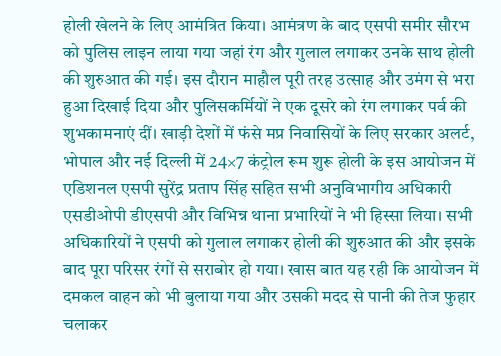होली खेलने के लिए आमंत्रित किया। आमंत्रण के बाद एसपी समीर सौरभ को पुलिस लाइन लाया गया जहां रंग और गुलाल लगाकर उनके साथ होली की शुरुआत की गई। इस दौरान माहौल पूरी तरह उत्साह और उमंग से भरा हुआ दिखाई दिया और पुलिसकर्मियों ने एक दूसरे को रंग लगाकर पर्व की शुभकामनाएं दीं। खाड़ी देशों में फंसे मप्र निवासियों के लिए सरकार अलर्ट, भोपाल और नई दिल्ली में 24×7 कंट्रोल रूम शुरू होली के इस आयोजन में एडिशनल एसपी सुरेंद्र प्रताप सिंह सहित सभी अनुविभागीय अधिकारी एसडीओपी डीएसपी और विभिन्न थाना प्रभारियों ने भी हिस्सा लिया। सभी अधिकारियों ने एसपी को गुलाल लगाकर होली की शुरुआत की और इसके बाद पूरा परिसर रंगों से सराबोर हो गया। खास बात यह रही कि आयोजन में दमकल वाहन को भी बुलाया गया और उसकी मदद से पानी की तेज फुहार चलाकर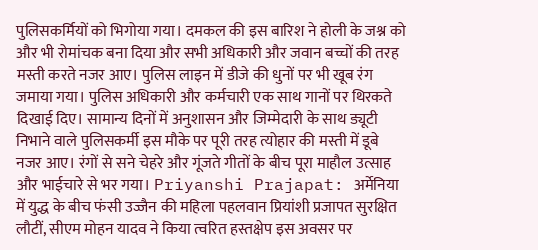पुलिसकर्मियों को भिगोया गया। दमकल की इस बारिश ने होली के जश्न को और भी रोमांचक बना दिया और सभी अधिकारी और जवान बच्चों की तरह मस्ती करते नजर आए। पुलिस लाइन में डीजे की धुनों पर भी खूब रंग जमाया गया। पुलिस अधिकारी और कर्मचारी एक साथ गानों पर थिरकते दिखाई दिए। सामान्य दिनों में अनुशासन और जिम्मेदारी के साथ ड्यूटी निभाने वाले पुलिसकर्मी इस मौके पर पूरी तरह त्योहार की मस्ती में डूबे नजर आए। रंगों से सने चेहरे और गूंजते गीतों के बीच पूरा माहौल उत्साह और भाईचारे से भर गया। Priyanshi Prajapat: अर्मेनिया में युद्ध के बीच फंसी उज्जैन की महिला पहलवान प्रियांशी प्रजापत सुरक्षित लौटीं, सीएम मोहन यादव ने किया त्वरित हस्तक्षेप इस अवसर पर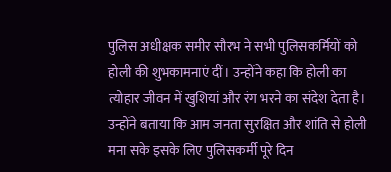पुलिस अधीक्षक समीर सौरभ ने सभी पुलिसकर्मियों को होली की शुभकामनाएं दीं। उन्होंने कहा कि होली का त्योहार जीवन में खुशियां और रंग भरने का संदेश देता है। उन्होंने बताया कि आम जनता सुरक्षित और शांति से होली मना सके इसके लिए पुलिसकर्मी पूरे दिन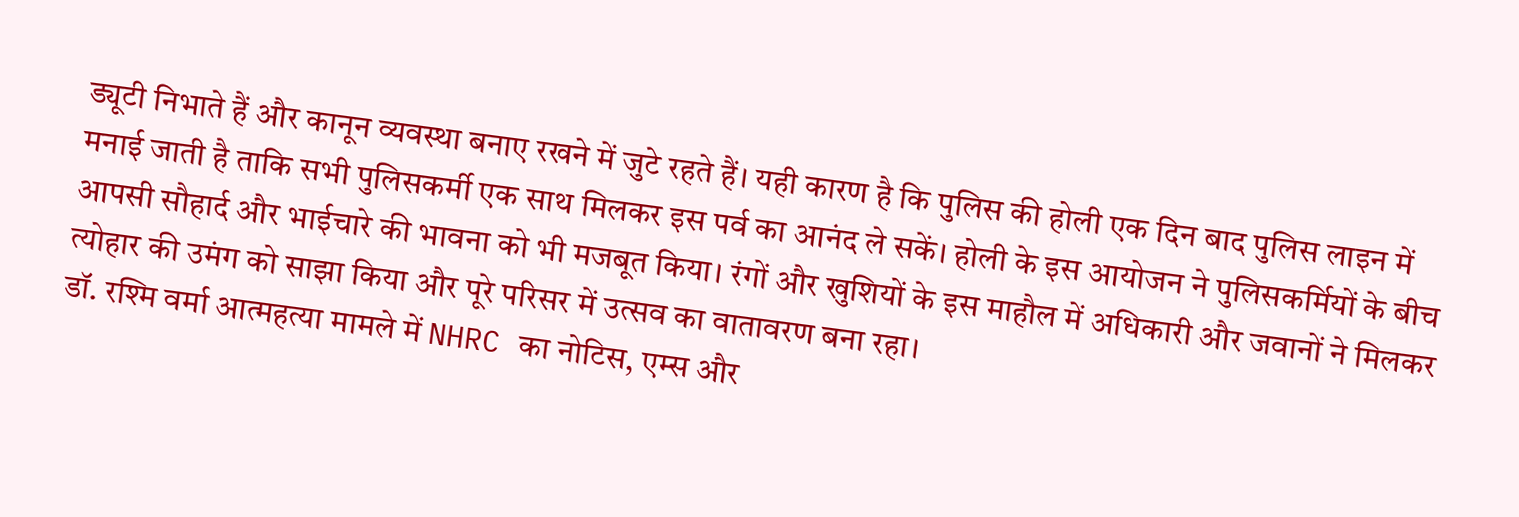ड्यूटी निभाते हैं और कानून व्यवस्था बनाए रखने में जुटे रहते हैं। यही कारण है कि पुलिस की होली एक दिन बाद पुलिस लाइन में मनाई जाती है ताकि सभी पुलिसकर्मी एक साथ मिलकर इस पर्व का आनंद ले सकें। होली के इस आयोजन ने पुलिसकर्मियों के बीच आपसी सौहार्द और भाईचारे की भावना को भी मजबूत किया। रंगों और खुशियों के इस माहौल में अधिकारी और जवानों ने मिलकर त्योहार की उमंग को साझा किया और पूरे परिसर में उत्सव का वातावरण बना रहा।
डॉ. रश्मि वर्मा आत्महत्या मामले में NHRC का नोटिस, एम्स और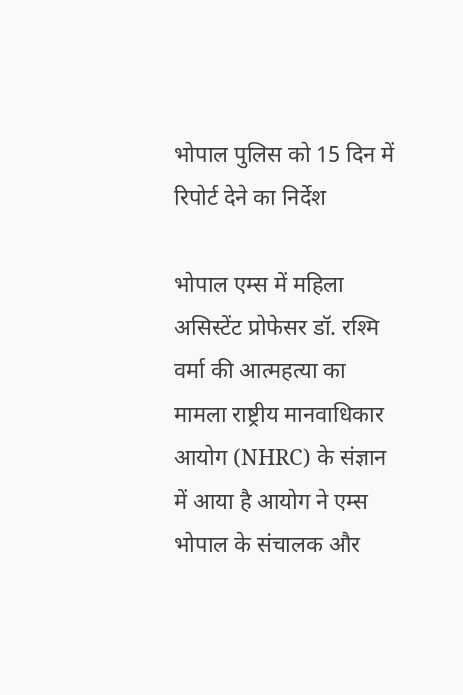भोपाल पुलिस को 15 दिन में रिपोर्ट देने का निर्देश

भोपाल एम्स में महिला असिस्टेंट प्रोफेसर डॉ. रश्मि वर्मा की आत्महत्या का मामला राष्ट्रीय मानवाधिकार आयोग (NHRC) के संज्ञान में आया है आयोग ने एम्स भोपाल के संचालक और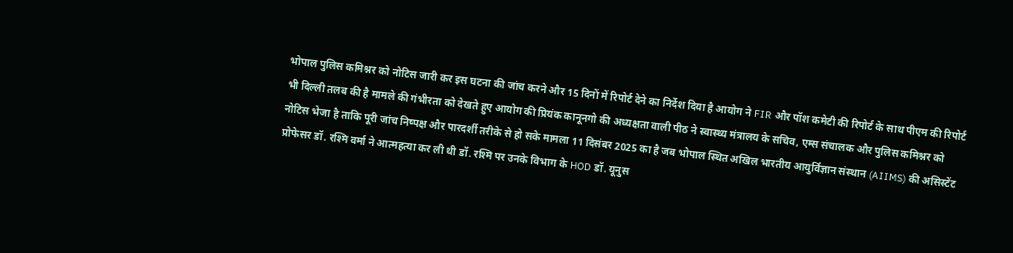भोपाल पुलिस कमिश्नर को नोटिस जारी कर इस घटना की जांच करने और 15 दिनों में रिपोर्ट देने का निर्देश दिया है आयोग ने FIR और पॉश कमेटी की रिपोर्ट के साथ पीएम की रिपोर्ट भी दिल्ली तलब की है मामले की गंभीरता को देखते हुए आयोग की प्रियंक कानूनगो की अध्यक्षता वाली पीठ ने स्वास्थ्य मंत्रालय के सचिव, एम्स संचालक और पुलिस कमिश्नर को नोटिस भेजा है ताकि पूरी जांच निष्पक्ष और पारदर्शी तरीके से हो सके मामला 11 दिसंबर 2025 का है जब भोपाल स्थित अखिल भारतीय आयुर्विज्ञान संस्थान (AIIMS) की असिस्टेंट प्रोफेसर डॉ. रश्मि वर्मा ने आत्महत्या कर ली थी डॉ. रश्मि पर उनके विभाग के HOD डॉ. यूनुस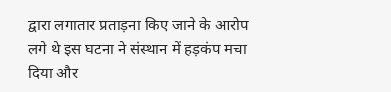द्वारा लगातार प्रताड़ना किए जाने के आरोप लगे थे इस घटना ने संस्थान में हड़कंप मचा दिया और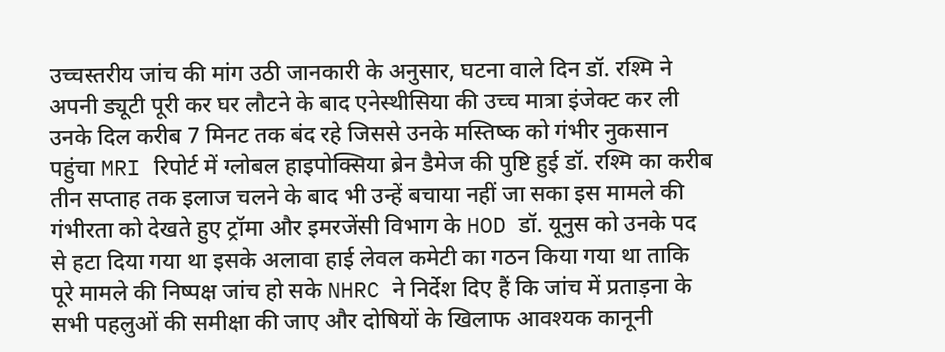उच्चस्तरीय जांच की मांग उठी जानकारी के अनुसार, घटना वाले दिन डॉ. रश्मि ने अपनी ड्यूटी पूरी कर घर लौटने के बाद एनेस्थीसिया की उच्च मात्रा इंजेक्ट कर ली उनके दिल करीब 7 मिनट तक बंद रहे जिससे उनके मस्तिष्क को गंभीर नुकसान पहुंचा MRI रिपोर्ट में ग्लोबल हाइपोक्सिया ब्रेन डैमेज की पुष्टि हुई डॉ. रश्मि का करीब तीन सप्ताह तक इलाज चलने के बाद भी उन्हें बचाया नहीं जा सका इस मामले की गंभीरता को देखते हुए ट्रॉमा और इमरजेंसी विभाग के HOD डॉ. यूनुस को उनके पद से हटा दिया गया था इसके अलावा हाई लेवल कमेटी का गठन किया गया था ताकि पूरे मामले की निष्पक्ष जांच हो सके NHRC ने निर्देश दिए हैं कि जांच में प्रताड़ना के सभी पहलुओं की समीक्षा की जाए और दोषियों के खिलाफ आवश्यक कानूनी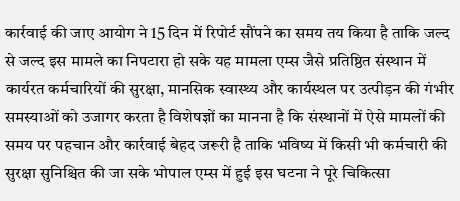कार्रवाई की जाए आयोग ने 15 दिन में रिपोर्ट सौंपने का समय तय किया है ताकि जल्द से जल्द इस मामले का निपटारा हो सके यह मामला एम्स जैसे प्रतिष्ठित संस्थान में कार्यरत कर्मचारियों की सुरक्षा, मानसिक स्वास्थ्य और कार्यस्थल पर उत्पीड़न की गंभीर समस्याओं को उजागर करता है विशेषज्ञों का मानना है कि संस्थानों में ऐसे मामलों की समय पर पहचान और कार्रवाई बेहद जरूरी है ताकि भविष्य में किसी भी कर्मचारी की सुरक्षा सुनिश्चित की जा सके भोपाल एम्स में हुई इस घटना ने पूरे चिकित्सा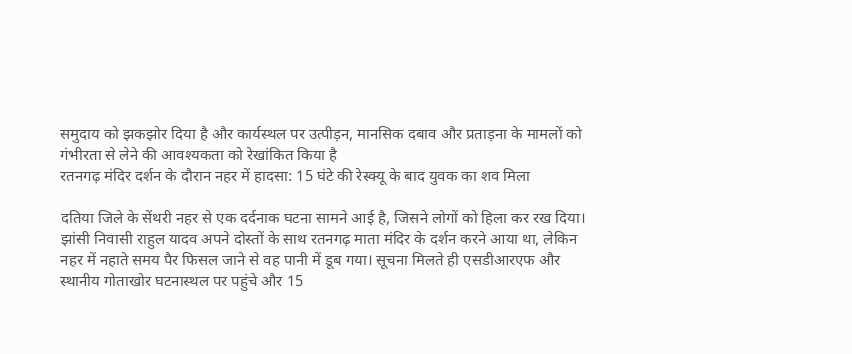समुदाय को झकझोर दिया है और कार्यस्थल पर उत्पीड़न, मानसिक दबाव और प्रताड़ना के मामलों को गंभीरता से लेने की आवश्यकता को रेखांकित किया है
रतनगढ़ मंदिर दर्शन के दौरान नहर में हादसा: 15 घंटे की रेस्क्यू के बाद युवक का शव मिला

दतिया जिले के सेंथरी नहर से एक दर्दनाक घटना सामने आई है, जिसने लोगों को हिला कर रख दिया। झांसी निवासी राहुल यादव अपने दोस्तों के साथ रतनगढ़ माता मंदिर के दर्शन करने आया था, लेकिन नहर में नहाते समय पैर फिसल जाने से वह पानी में डूब गया। सूचना मिलते ही एसडीआरएफ और स्थानीय गोताखोर घटनास्थल पर पहुंचे और 15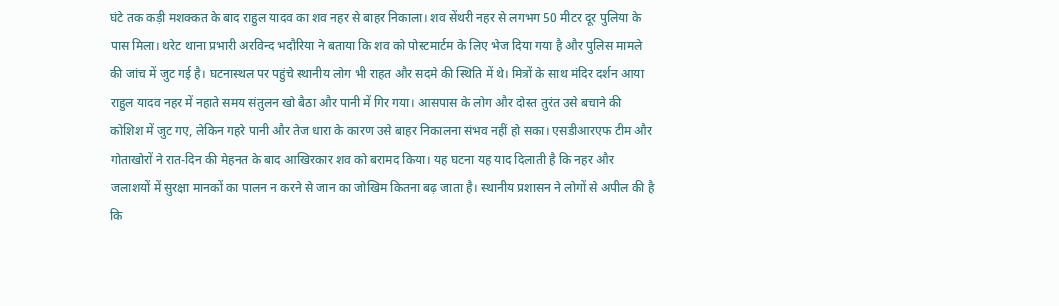घंटे तक कड़ी मशक्कत के बाद राहुल यादव का शव नहर से बाहर निकाला। शव सेंथरी नहर से लगभग 50 मीटर दूर पुलिया के पास मिला। थरेट थाना प्रभारी अरविन्द भदौरिया ने बताया कि शव को पोस्टमार्टम के लिए भेज दिया गया है और पुलिस मामले की जांच में जुट गई है। घटनास्थल पर पहुंचे स्थानीय लोग भी राहत और सदमे की स्थिति में थे। मित्रों के साथ मंदिर दर्शन आया राहुल यादव नहर में नहाते समय संतुलन खो बैठा और पानी में गिर गया। आसपास के लोग और दोस्त तुरंत उसे बचाने की कोशिश में जुट गए, लेकिन गहरे पानी और तेज धारा के कारण उसे बाहर निकालना संभव नहीं हो सका। एसडीआरएफ टीम और गोताखोरों ने रात-दिन की मेहनत के बाद आखिरकार शव को बरामद किया। यह घटना यह याद दिलाती है कि नहर और जलाशयों में सुरक्षा मानकों का पालन न करने से जान का जोखिम कितना बढ़ जाता है। स्थानीय प्रशासन ने लोगों से अपील की है कि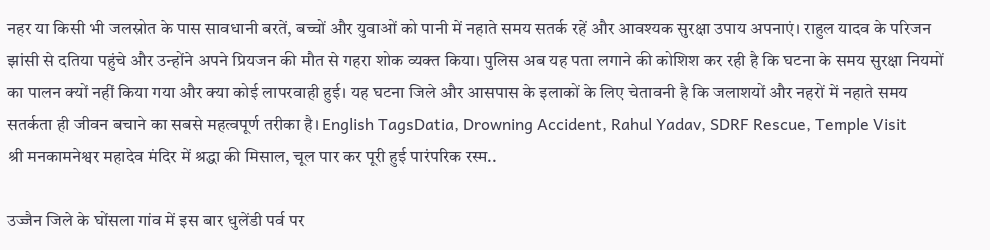नहर या किसी भी जलस्रोत के पास सावधानी बरतें, बच्चों और युवाओं को पानी में नहाते समय सतर्क रहें और आवश्यक सुरक्षा उपाय अपनाएं। राहुल यादव के परिजन झांसी से दतिया पहुंचे और उन्होंने अपने प्रियजन की मौत से गहरा शोक व्यक्त किया। पुलिस अब यह पता लगाने की कोशिश कर रही है कि घटना के समय सुरक्षा नियमों का पालन क्यों नहीं किया गया और क्या कोई लापरवाही हुई। यह घटना जिले और आसपास के इलाकों के लिए चेतावनी है कि जलाशयों और नहरों में नहाते समय सतर्कता ही जीवन बचाने का सबसे महत्वपूर्ण तरीका है। English TagsDatia, Drowning Accident, Rahul Yadav, SDRF Rescue, Temple Visit
श्री मनकामनेश्वर महादेव मंदिर में श्रद्धा की मिसाल, चूल पार कर पूरी हुई पारंपरिक रस्म..

उज्जैन जिले के घोंसला गांव में इस बार धुलेंडी पर्व पर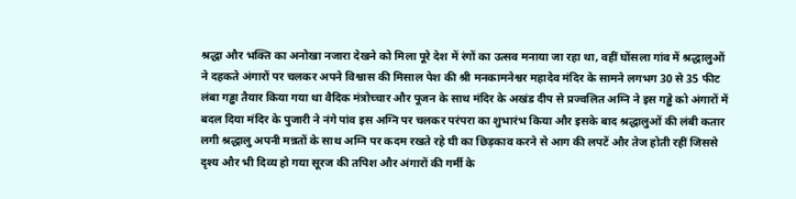श्रद्धा और भक्ति का अनोखा नजारा देखने को मिला पूरे देश में रंगों का उत्सव मनाया जा रहा था, वहीं घोंसला गांव में श्रद्धालुओं ने दहकते अंगारों पर चलकर अपने विश्वास की मिसाल पेश की श्री मनकामनेश्वर महादेव मंदिर के सामने लगभग 30 से 35 फीट लंबा गड्ढा तैयार किया गया था वैदिक मंत्रोच्चार और पूजन के साथ मंदिर के अखंड दीप से प्रज्वलित अग्नि ने इस गड्ढे को अंगारों में बदल दिया मंदिर के पुजारी ने नंगे पांव इस अग्नि पर चलकर परंपरा का शुभारंभ किया और इसके बाद श्रद्धालुओं की लंबी कतार लगी श्रद्धालु अपनी मन्नतों के साथ अग्नि पर कदम रखते रहे घी का छिड़काव करने से आग की लपटें और तेज होती रहीं जिससे दृश्य और भी दिव्य हो गया सूरज की तपिश और अंगारों की गर्मी के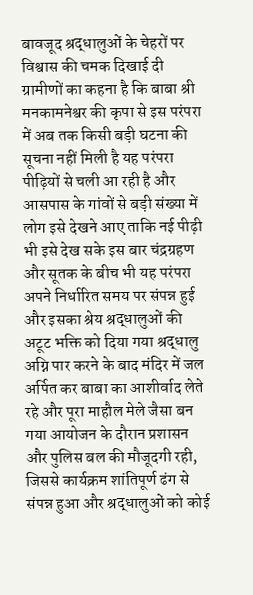बावजूद श्रद्धालुओं के चेहरों पर विश्वास की चमक दिखाई दी ग्रामीणों का कहना है कि बाबा श्री मनकामनेश्वर की कृपा से इस परंपरा में अब तक किसी बड़ी घटना की सूचना नहीं मिली है यह परंपरा पीढ़ियों से चली आ रही है और आसपास के गांवों से बड़ी संख्या में लोग इसे देखने आए ताकि नई पीढ़ी भी इसे देख सके इस बार चंद्रग्रहण और सूतक के बीच भी यह परंपरा अपने निर्धारित समय पर संपन्न हुई और इसका श्रेय श्रद्धालुओं की अटूट भक्ति को दिया गया श्रद्धालु अग्नि पार करने के बाद मंदिर में जल अर्पित कर बाबा का आशीर्वाद लेते रहे और पूरा माहौल मेले जैसा बन गया आयोजन के दौरान प्रशासन और पुलिस बल की मौजूदगी रही, जिससे कार्यक्रम शांतिपूर्ण ढंग से संपन्न हुआ और श्रद्धालुओं को कोई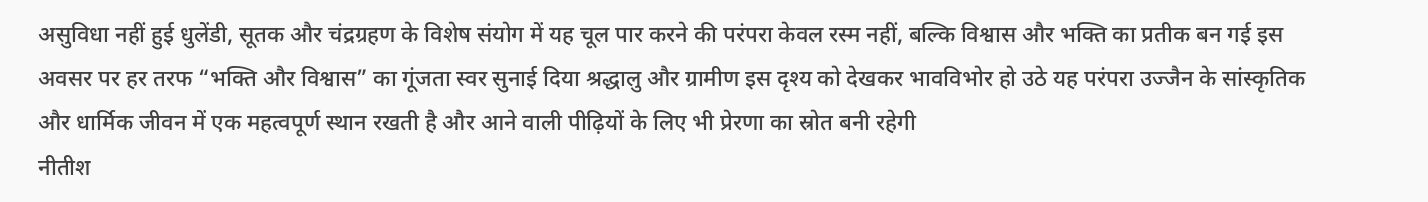असुविधा नहीं हुई धुलेंडी, सूतक और चंद्रग्रहण के विशेष संयोग में यह चूल पार करने की परंपरा केवल रस्म नहीं, बल्कि विश्वास और भक्ति का प्रतीक बन गई इस अवसर पर हर तरफ “भक्ति और विश्वास” का गूंजता स्वर सुनाई दिया श्रद्धालु और ग्रामीण इस दृश्य को देखकर भावविभोर हो उठे यह परंपरा उज्जैन के सांस्कृतिक और धार्मिक जीवन में एक महत्वपूर्ण स्थान रखती है और आने वाली पीढ़ियों के लिए भी प्रेरणा का स्रोत बनी रहेगी
नीतीश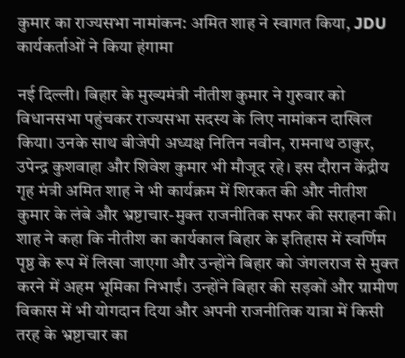कुमार का राज्यसभा नामांकन: अमित शाह ने स्वागत किया, JDU कार्यकर्ताओं ने किया हंगामा

नई दिल्ली। बिहार के मुख्यमंत्री नीतीश कुमार ने गुरुवार को विधानसभा पहुंचकर राज्यसभा सदस्य के लिए नामांकन दाखिल किया। उनके साथ बीजेपी अध्यक्ष नितिन नवीन, रामनाथ ठाकुर, उपेन्द्र कुशवाहा और शिवेश कुमार भी मौजूद रहे। इस दौरान केंद्रीय गृह मंत्री अमित शाह ने भी कार्यक्रम में शिरकत की और नीतीश कुमार के लंबे और भ्रष्टाचार-मुक्त राजनीतिक सफर की सराहना की। शाह ने कहा कि नीतीश का कार्यकाल बिहार के इतिहास में स्वर्णिम पृष्ठ के रूप में लिखा जाएगा और उन्होंने बिहार को जंगलराज से मुक्त करने में अहम भूमिका निभाई। उन्होंने बिहार की सड़कों और ग्रामीण विकास में भी योगदान दिया और अपनी राजनीतिक यात्रा में किसी तरह के भ्रष्टाचार का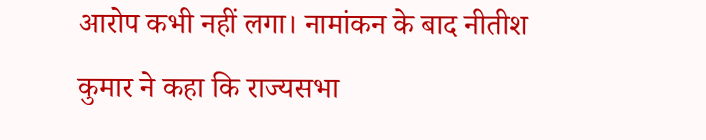आरोप कभी नहीं लगा। नामांकन के बाद नीतीश कुमार ने कहा कि राज्यसभा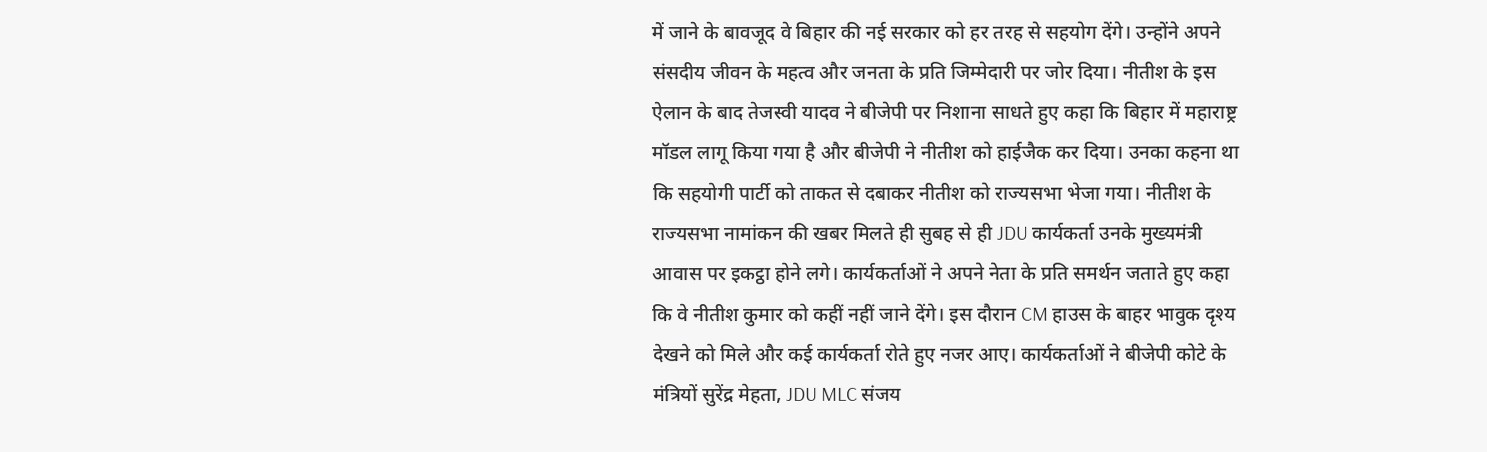में जाने के बावजूद वे बिहार की नई सरकार को हर तरह से सहयोग देंगे। उन्होंने अपने संसदीय जीवन के महत्व और जनता के प्रति जिम्मेदारी पर जोर दिया। नीतीश के इस ऐलान के बाद तेजस्वी यादव ने बीजेपी पर निशाना साधते हुए कहा कि बिहार में महाराष्ट्र मॉडल लागू किया गया है और बीजेपी ने नीतीश को हाईजैक कर दिया। उनका कहना था कि सहयोगी पार्टी को ताकत से दबाकर नीतीश को राज्यसभा भेजा गया। नीतीश के राज्यसभा नामांकन की खबर मिलते ही सुबह से ही JDU कार्यकर्ता उनके मुख्यमंत्री आवास पर इकट्ठा होने लगे। कार्यकर्ताओं ने अपने नेता के प्रति समर्थन जताते हुए कहा कि वे नीतीश कुमार को कहीं नहीं जाने देंगे। इस दौरान CM हाउस के बाहर भावुक दृश्य देखने को मिले और कई कार्यकर्ता रोते हुए नजर आए। कार्यकर्ताओं ने बीजेपी कोटे के मंत्रियों सुरेंद्र मेहता, JDU MLC संजय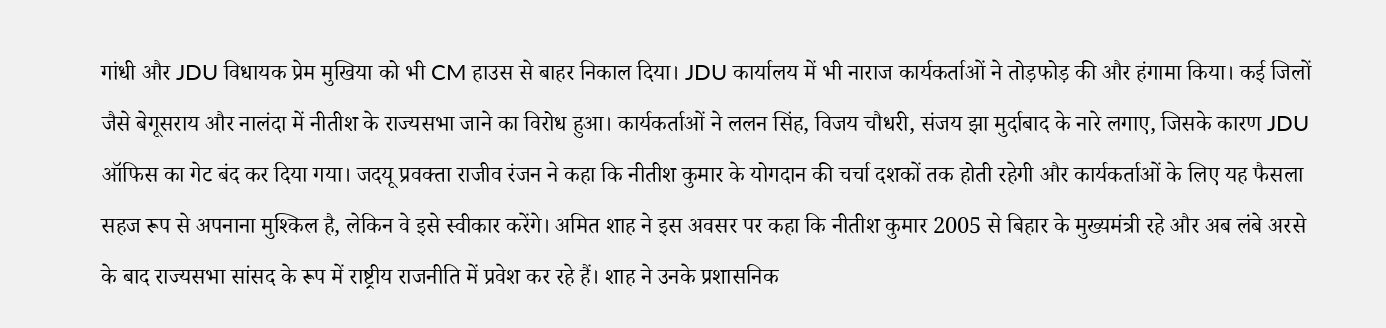गांधी और JDU विधायक प्रेम मुखिया को भी CM हाउस से बाहर निकाल दिया। JDU कार्यालय में भी नाराज कार्यकर्ताओं ने तोड़फोड़ की और हंगामा किया। कई जिलों जैसे बेगूसराय और नालंदा में नीतीश के राज्यसभा जाने का विरोध हुआ। कार्यकर्ताओं ने ललन सिंह, विजय चौधरी, संजय झा मुर्दाबाद के नारे लगाए, जिसके कारण JDU ऑफिस का गेट बंद कर दिया गया। जदयू प्रवक्ता राजीव रंजन ने कहा कि नीतीश कुमार के योगदान की चर्चा दशकों तक होती रहेगी और कार्यकर्ताओं के लिए यह फैसला सहज रूप से अपनाना मुश्किल है, लेकिन वे इसे स्वीकार करेंगे। अमित शाह ने इस अवसर पर कहा कि नीतीश कुमार 2005 से बिहार के मुख्यमंत्री रहे और अब लंबे अरसे के बाद राज्यसभा सांसद के रूप में राष्ट्रीय राजनीति में प्रवेश कर रहे हैं। शाह ने उनके प्रशासनिक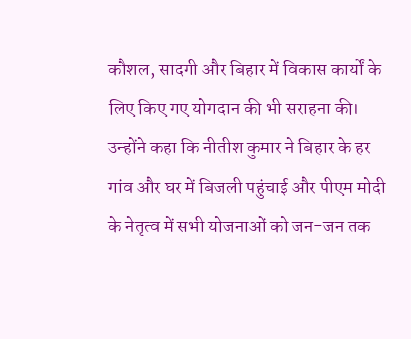कौशल, सादगी और बिहार में विकास कार्यों के लिए किए गए योगदान की भी सराहना की। उन्होंने कहा कि नीतीश कुमार ने बिहार के हर गांव और घर में बिजली पहुंचाई और पीएम मोदी के नेतृत्व में सभी योजनाओं को जन-जन तक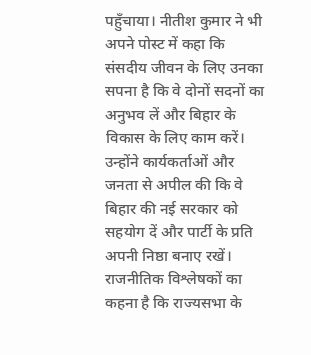पहुँचाया। नीतीश कुमार ने भी अपने पोस्ट में कहा कि संसदीय जीवन के लिए उनका सपना है कि वे दोनों सदनों का अनुभव लें और बिहार के विकास के लिए काम करें। उन्होंने कार्यकर्ताओं और जनता से अपील की कि वे बिहार की नई सरकार को सहयोग दें और पार्टी के प्रति अपनी निष्ठा बनाए रखें। राजनीतिक विश्लेषकों का कहना है कि राज्यसभा के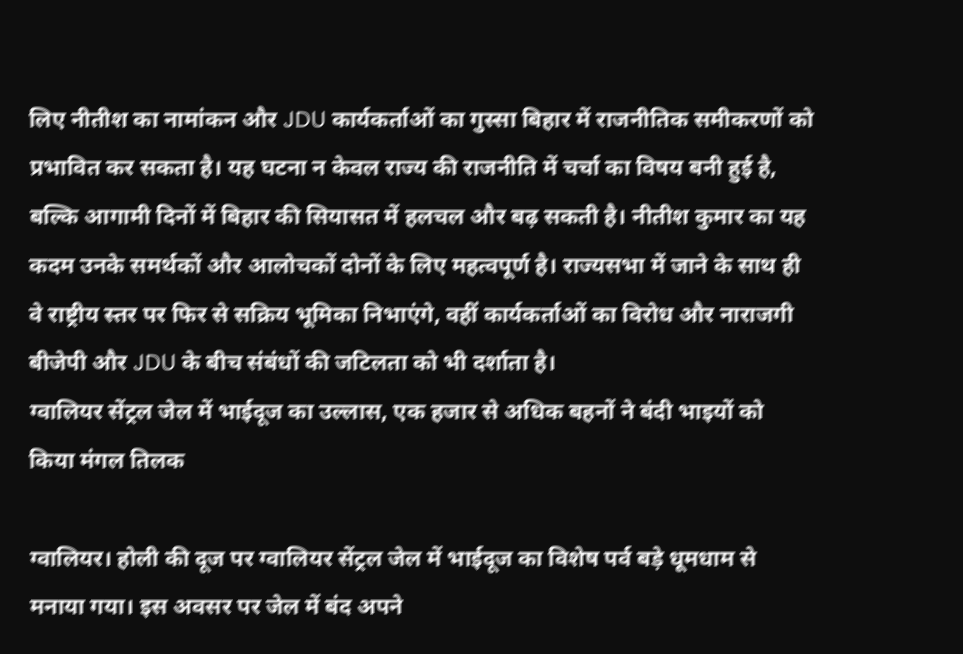लिए नीतीश का नामांकन और JDU कार्यकर्ताओं का गुस्सा बिहार में राजनीतिक समीकरणों को प्रभावित कर सकता है। यह घटना न केवल राज्य की राजनीति में चर्चा का विषय बनी हुई है, बल्कि आगामी दिनों में बिहार की सियासत में हलचल और बढ़ सकती है। नीतीश कुमार का यह कदम उनके समर्थकों और आलोचकों दोनों के लिए महत्वपूर्ण है। राज्यसभा में जाने के साथ ही वे राष्ट्रीय स्तर पर फिर से सक्रिय भूमिका निभाएंगे, वहीं कार्यकर्ताओं का विरोध और नाराजगी बीजेपी और JDU के बीच संबंधों की जटिलता को भी दर्शाता है।
ग्वालियर सेंट्रल जेल में भाईदूज का उल्लास, एक हजार से अधिक बहनों ने बंदी भाइयों को किया मंगल तिलक

ग्वालियर। होली की दूज पर ग्वालियर सेंट्रल जेल में भाईदूज का विशेष पर्व बड़े धूमधाम से मनाया गया। इस अवसर पर जेल में बंद अपने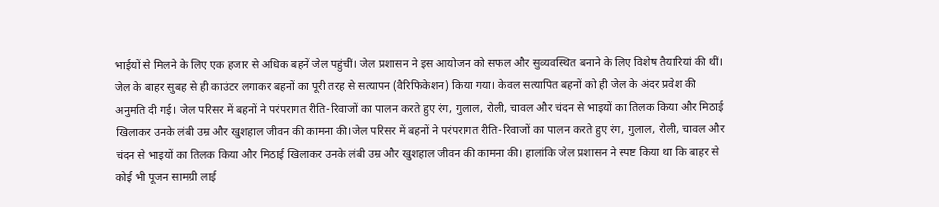भाईयों से मिलने के लिए एक हजार से अधिक बहनें जेल पहुंचीं। जेल प्रशासन ने इस आयोजन को सफल और सुव्यवस्थित बनाने के लिए विशेष तैयारियां की थीं। जेल के बाहर सुबह से ही काउंटर लगाकर बहनों का पूरी तरह से सत्यापन (वैरिफिकेशन) किया गया। केवल सत्यापित बहनों को ही जेल के अंदर प्रवेश की अनुमति दी गई। जेल परिसर में बहनों ने परंपरागत रीति-रिवाजों का पालन करते हुए रंग, गुलाल, रोली, चावल और चंदन से भाइयों का तिलक किया और मिठाई खिलाकर उनके लंबी उम्र और खुशहाल जीवन की कामना की।जेल परिसर में बहनों ने परंपरागत रीति-रिवाजों का पालन करते हुए रंग, गुलाल, रोली, चावल और चंदन से भाइयों का तिलक किया और मिठाई खिलाकर उनके लंबी उम्र और खुशहाल जीवन की कामना की। हालांकि जेल प्रशासन ने स्पष्ट किया था कि बाहर से कोई भी पूजन सामग्री लाई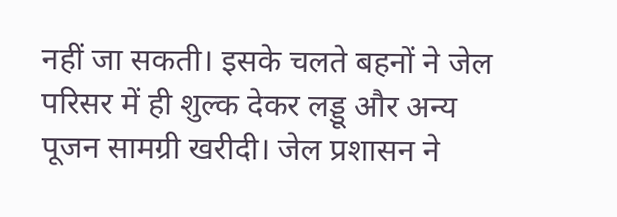नहीं जा सकती। इसके चलते बहनों ने जेल परिसर में ही शुल्क देकर लड्डू और अन्य पूजन सामग्री खरीदी। जेल प्रशासन ने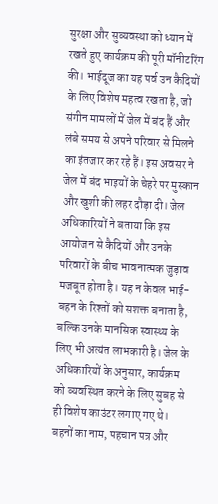सुरक्षा और सुव्यवस्था को ध्यान में रखते हुए कार्यक्रम की पूरी मॉनीटरिंग की। भाईदूज का यह पर्व उन कैदियों के लिए विशेष महत्व रखता है, जो संगीन मामलों में जेल में बंद हैं और लंबे समय से अपने परिवार से मिलने का इंतजार कर रहे हैं। इस अवसर ने जेल में बंद भाइयों के चेहरे पर मुस्कान और खुशी की लहर दौड़ा दी। जेल अधिकारियों ने बताया कि इस आयोजन से कैदियों और उनके परिवारों के बीच भावनात्मक जुड़ाव मजबूत होता है। यह न केवल भाई-बहन के रिश्तों को सशक्त बनाता है, बल्कि उनके मानसिक स्वास्थ्य के लिए भी अत्यंत लाभकारी है। जेल के अधिकारियों के अनुसार, कार्यक्रम को व्यवस्थित करने के लिए सुबह से ही विशेष काउंटर लगाए गए थे। बहनों का नाम, पहचान पत्र और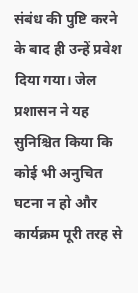संबंध की पुष्टि करने के बाद ही उन्हें प्रवेश दिया गया। जेल प्रशासन ने यह सुनिश्चित किया कि कोई भी अनुचित घटना न हो और कार्यक्रम पूरी तरह से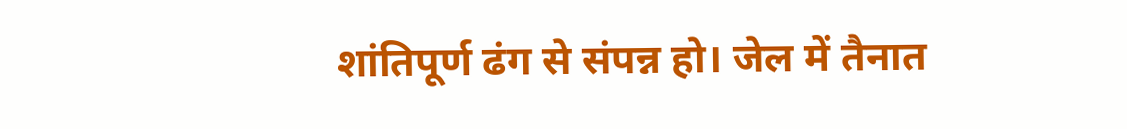शांतिपूर्ण ढंग से संपन्न हो। जेल में तैनात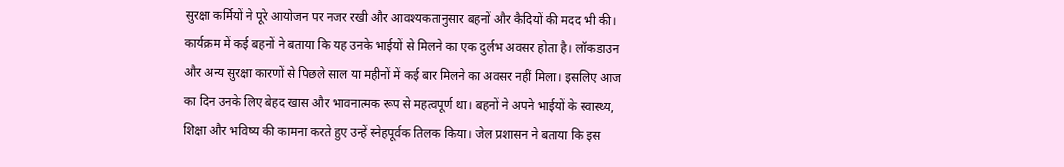सुरक्षा कर्मियों ने पूरे आयोजन पर नजर रखी और आवश्यकतानुसार बहनों और कैदियों की मदद भी की। कार्यक्रम में कई बहनों ने बताया कि यह उनके भाईयों से मिलने का एक दुर्लभ अवसर होता है। लॉकडाउन और अन्य सुरक्षा कारणों से पिछले साल या महीनों में कई बार मिलने का अवसर नहीं मिला। इसलिए आज का दिन उनके लिए बेहद खास और भावनात्मक रूप से महत्वपूर्ण था। बहनों ने अपने भाईयों के स्वास्थ्य, शिक्षा और भविष्य की कामना करते हुए उन्हें स्नेहपूर्वक तिलक किया। जेल प्रशासन ने बताया कि इस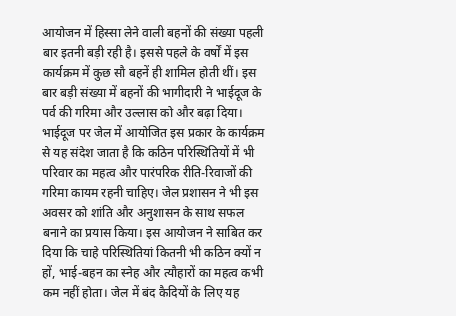आयोजन में हिस्सा लेने वाली बहनों की संख्या पहली बार इतनी बड़ी रही है। इससे पहले के वर्षों में इस कार्यक्रम में कुछ सौ बहनें ही शामिल होती थीं। इस बार बड़ी संख्या में बहनों की भागीदारी ने भाईदूज के पर्व की गरिमा और उल्लास को और बढ़ा दिया। भाईदूज पर जेल में आयोजित इस प्रकार के कार्यक्रम से यह संदेश जाता है कि कठिन परिस्थितियों में भी परिवार का महत्व और पारंपरिक रीति-रिवाजों की गरिमा कायम रहनी चाहिए। जेल प्रशासन ने भी इस अवसर को शांति और अनुशासन के साथ सफल बनाने का प्रयास किया। इस आयोजन ने साबित कर दिया कि चाहे परिस्थितियां कितनी भी कठिन क्यों न हों, भाई-बहन का स्नेह और त्यौहारों का महत्व कभी कम नहीं होता। जेल में बंद कैदियों के लिए यह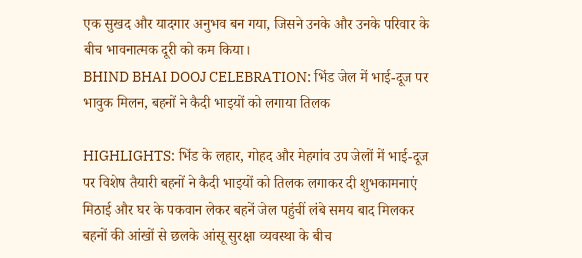एक सुखद और यादगार अनुभव बन गया, जिसने उनके और उनके परिवार के बीच भावनात्मक दूरी को कम किया।
BHIND BHAI DOOJ CELEBRATION: भिंड जेल में भाई-दूज पर भावुक मिलन, बहनों ने कैदी भाइयों को लगाया तिलक

HIGHLIGHTS: भिंड के लहार, गोहद और मेहगांव उप जेलों में भाई-दूज पर विशेष तैयारी बहनों ने कैदी भाइयों को तिलक लगाकर दी शुभकामनाएं मिठाई और घर के पकवान लेकर बहनें जेल पहुंचीं लंबे समय बाद मिलकर बहनों की आंखों से छलके आंसू सुरक्षा व्यवस्था के बीच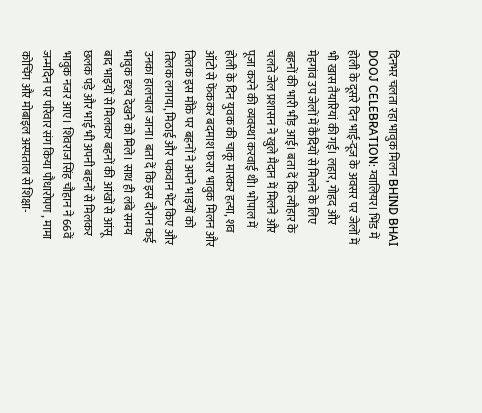दिनभर चलता रहा भावुक मिलन BHIND BHAI DOOJ CELEBRATION: ग्वालियर। भिंड में होली के दूसरे दिन भाई-दूज के अवसर पर जेलों में भी खास तैयारियां की गईं। लहार, गोहद और मेहगांव उप जेलों में कैदियों से मिलने के लिए बहनों की भारी भीड़ आई। बता दें कि त्यौहार के चलते जेल प्रशासन ने खुले मैदान में मिलने और पूजा करने की व्यवस्था करवाई थी। भोपाल में होली के दिन युवक की चाकू मारकर हत्या, शव ऑटो से फेंककर बदमाश फरार भावुक मिलन और तिलक इस मौके पर बहनों ने अपने भाइयों को तिलक लगाया, मिठाई और पकवान भेंट किए और उनका हालचाल जाना। बता दें कि इस दौरान कई भावुक दृश्य देखने को मिले। साथ ही लंबे समय बाद भाइयों से मिलकर बहनों की आंखों से आंसू छलक पड़े और भाई भी अपनी बहनों से मिलकर भावुक नजर आए। शिवराज सिंह चौहान ने 66वें जन्मदिन पर परिवार संग किया पौधारोपण , मामा कोचिंग और मोबाइल अस्पताल से शिक्षा-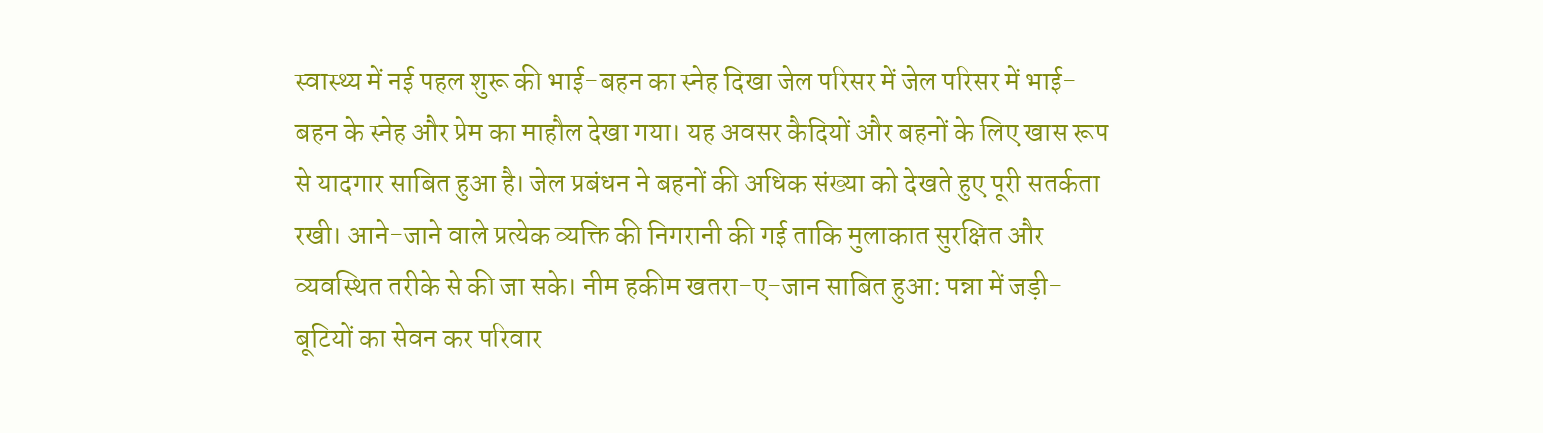स्वास्थ्य में नई पहल शुरू की भाई-बहन का स्नेह दिखा जेल परिसर में जेल परिसर में भाई-बहन के स्नेह और प्रेम का माहौल देखा गया। यह अवसर कैदियों और बहनों के लिए खास रूप से यादगार साबित हुआ है। जेल प्रबंधन ने बहनों की अधिक संख्या को देखते हुए पूरी सतर्कता रखी। आने-जाने वाले प्रत्येक व्यक्ति की निगरानी की गई ताकि मुलाकात सुरक्षित और व्यवस्थित तरीके से की जा सके। नीम हकीम खतरा-ए-जान साबित हुआ: पन्ना में जड़ी-बूटियों का सेवन कर परिवार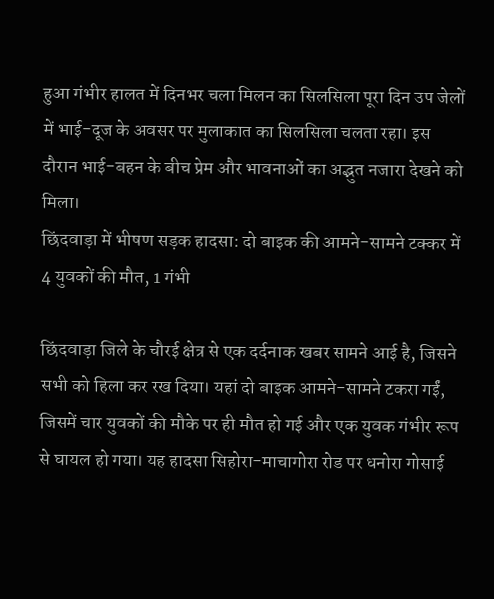हुआ गंभीर हालत में दिनभर चला मिलन का सिलसिला पूरा दिन उप जेलों में भाई-दूज के अवसर पर मुलाकात का सिलसिला चलता रहा। इस दौरान भाई-बहन के बीच प्रेम और भावनाओं का अद्भुत नजारा देखने को मिला।
छिंदवाड़ा में भीषण सड़क हादसा: दो बाइक की आमने-सामने टक्कर में 4 युवकों की मौत, 1 गंभी

छिंदवाड़ा जिले के चौरई क्षेत्र से एक दर्दनाक खबर सामने आई है, जिसने सभी को हिला कर रख दिया। यहां दो बाइक आमने-सामने टकरा गईं, जिसमें चार युवकों की मौके पर ही मौत हो गई और एक युवक गंभीर रूप से घायल हो गया। यह हादसा सिहोरा-माचागोरा रोड पर धनोरा गोसाई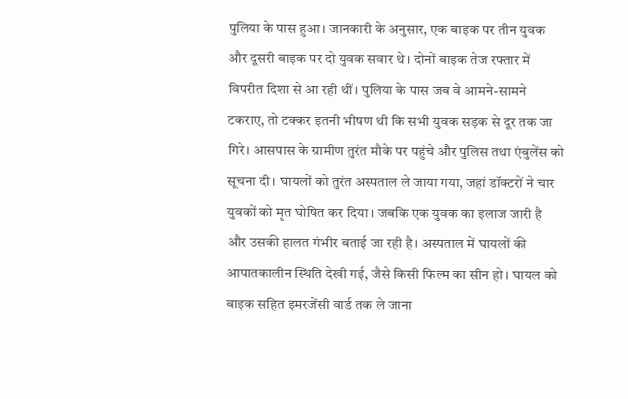पुलिया के पास हुआ। जानकारी के अनुसार, एक बाइक पर तीन युवक और दूसरी बाइक पर दो युवक सवार थे। दोनों बाइक तेज रफ्तार में विपरीत दिशा से आ रही थीं। पुलिया के पास जब वे आमने-सामने टकराए, तो टक्कर इतनी भीषण थी कि सभी युवक सड़क से दूर तक जा गिरे। आसपास के ग्रामीण तुरंत मौके पर पहुंचे और पुलिस तथा एंबुलेंस को सूचना दी। घायलों को तुरंत अस्पताल ले जाया गया, जहां डॉक्टरों ने चार युवकों को मृत घोषित कर दिया। जबकि एक युवक का इलाज जारी है और उसकी हालत गंभीर बताई जा रही है। अस्पताल में घायलों की आपातकालीन स्थिति देखी गई, जैसे किसी फिल्म का सीन हो। घायल को बाइक सहित इमरजेंसी वार्ड तक ले जाना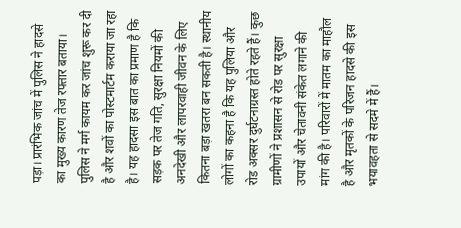पड़ा। प्रारंभिक जांच में पुलिस ने हादसे का मुख्य कारण तेज रफ्तार बताया। पुलिस ने मर्ग कायम कर जांच शुरू कर दी है और शवों का पोस्टमार्टम कराया जा रहा है। यह हादसा इस बात का प्रमाण है कि सड़क पर तेज गति, सुरक्षा नियमों की अनदेखी और लापरवाही जीवन के लिए कितना बड़ा खतरा बन सकती है। स्थानीय लोगों का कहना है कि यह पुलिया और रोड अक्सर दुर्घटनाग्रस्त होते रहते हैं। कुछ ग्रामीणों ने प्रशासन से रोड पर सुरक्षा उपायों और चेतावनी संकेत लगाने की मांग की है। परिवारों में मातम का माहौल है और मृतकों के परिजन हादसे की इस भयावहता से सदमे में हैं।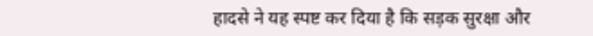हादसे ने यह स्पष्ट कर दिया है कि सड़क सुरक्षा और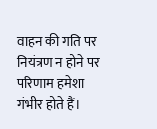वाहन की गति पर नियंत्रण न होने पर परिणाम हमेशा गंभीर होते हैं।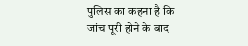पुलिस का कहना है कि जांच पूरी होने के बाद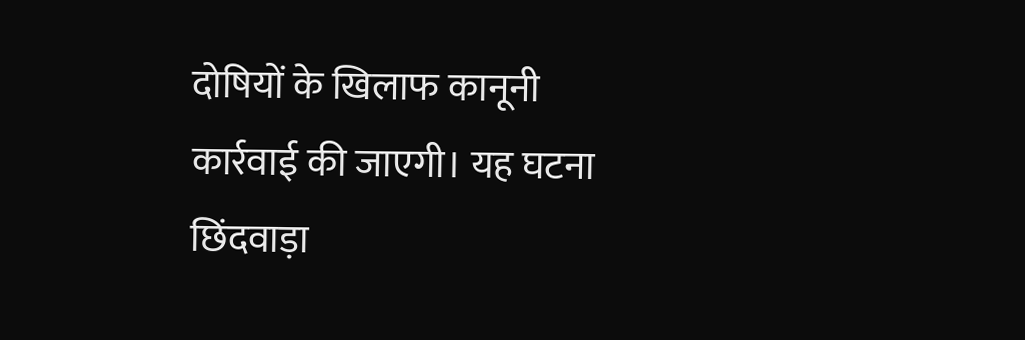दोषियों के खिलाफ कानूनी कार्रवाई की जाएगी। यह घटना छिंदवाड़ा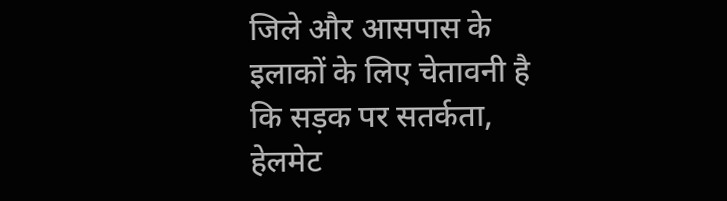जिले और आसपास के इलाकों के लिए चेतावनी है कि सड़क पर सतर्कता, हेलमेट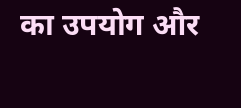का उपयोग और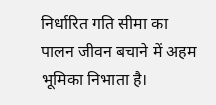निर्धारित गति सीमा का पालन जीवन बचाने में अहम भूमिका निभाता है।